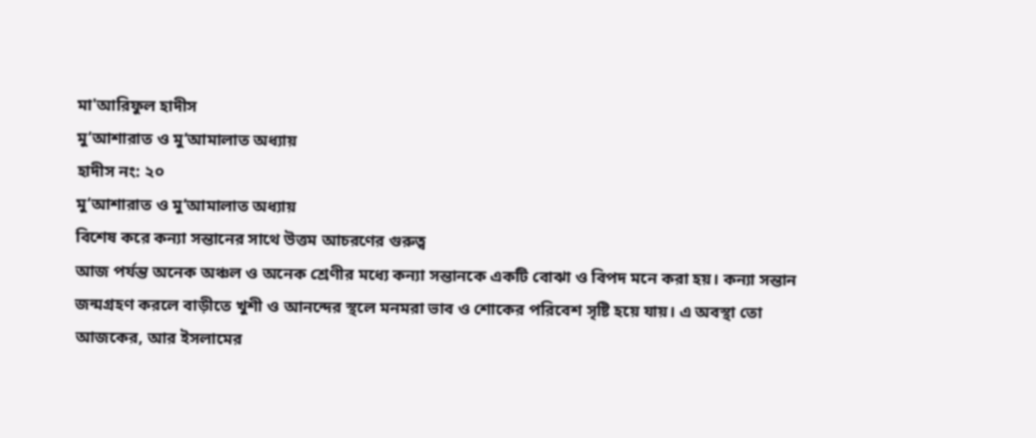মা'আরিফুল হাদীস
মু‘আশারাত ও মু‘আমালাত অধ্যায়
হাদীস নং: ২০
মু‘আশারাত ও মু‘আমালাত অধ্যায়
বিশেষ করে কন্যা সন্তানের সাথে উত্তম আচরণের গুরুত্ব
আজ পর্যন্ত অনেক অঞ্চল ও অনেক শ্রেণীর মধ্যে কন্যা সন্তানকে একটি বোঝা ও বিপদ মনে করা হয়। কন্যা সন্তান জন্মগ্রহণ করলে বাড়ীতে খুশী ও আনন্দের স্থলে মনমরা ভাব ও শোকের পরিবেশ সৃষ্টি হয়ে যায়। এ অবস্থা তো আজকের, আর ইসলামের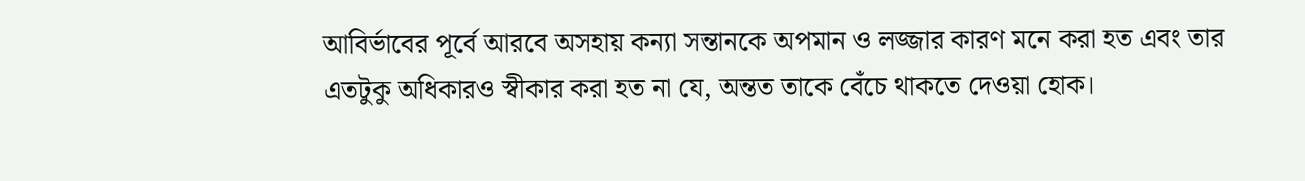আবির্ভাবের পূর্বে আরবে অসহায় কন্যা সন্তানকে অপমান ও লজ্জার কারণ মনে করা হত এবং তার এতটুকু অধিকারও স্বীকার করা হত না যে, অন্তত তাকে বেঁচে থাকতে দেওয়া হোক।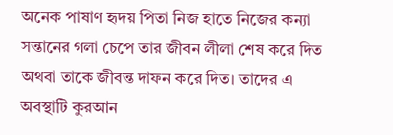অনেক পাষাণ হৃদয় পিতা নিজ হাতে নিজের কন্যা সন্তানের গলা চেপে তার জীবন লীলা শেষ করে দিত অথবা তাকে জীবন্ত দাফন করে দিত। তাদের এ অবস্থাটি কুরআন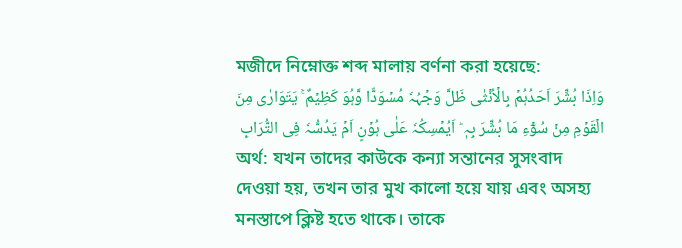মজীদে নিম্নোক্ত শব্দ মালায় বর্ণনা করা হয়েছে:
وَاِذَا بُشِّرَ اَحَدُہُمۡ بِالۡاُنۡثٰی ظَلَّ وَجۡہُہٗ مُسۡوَدًّا وَّہُوَ کَظِیۡمٌ ۚ یَتَوَارٰی مِنَ الۡقَوۡمِ مِنۡ سُوۡٓءِ مَا بُشِّرَ بِہٖ ؕ اَیُمۡسِکُہٗ عَلٰی ہُوۡنٍ اَمۡ یَدُسُّہٗ فِی التُّرَابِ
অর্থ: যখন তাদের কাউকে কন্যা সন্তানের সুসংবাদ দেওয়া হয়, তখন তার মুখ কালো হয়ে যায় এবং অসহ্য মনস্তাপে ক্লিষ্ট হতে থাকে। তাকে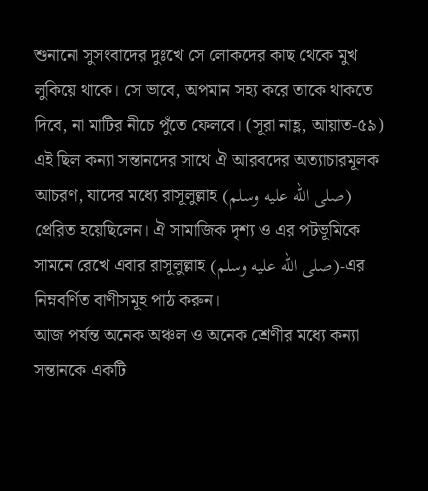শুনানো সুসংবাদের দুঃখে সে লোকদের কাছ থেকে মুখ লুকিয়ে থাকে। সে ভাবে, অপমান সহ্য করে তাকে থাকতে দিবে, না মাটির নীচে পুঁতে ফেলবে। (সূরা নাহ্ল, আয়াত-৫৯)
এই ছিল কন্যা সন্তানদের সাথে ঐ আরবদের অত্যাচারমূলক আচরণ, যাদের মধ্যে রাসূলুল্লাহ (صلى الله عليه وسلم) প্রেরিত হয়েছিলেন। ঐ সামাজিক দৃশ্য ও এর পটভূমিকে সামনে রেখে এবার রাসূলুল্লাহ (صلى الله عليه وسلم)-এর নিম্নবর্ণিত বাণীসমূহ পাঠ করুন।
আজ পর্যন্ত অনেক অঞ্চল ও অনেক শ্রেণীর মধ্যে কন্যা সন্তানকে একটি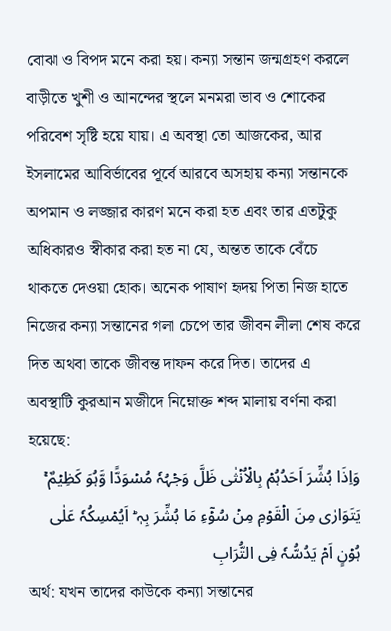বোঝা ও বিপদ মনে করা হয়। কন্যা সন্তান জন্মগ্রহণ করলে বাড়ীতে খুশী ও আনন্দের স্থলে মনমরা ভাব ও শোকের পরিবেশ সৃষ্টি হয়ে যায়। এ অবস্থা তো আজকের, আর ইসলামের আবির্ভাবের পূর্বে আরবে অসহায় কন্যা সন্তানকে অপমান ও লজ্জার কারণ মনে করা হত এবং তার এতটুকু অধিকারও স্বীকার করা হত না যে, অন্তত তাকে বেঁচে থাকতে দেওয়া হোক। অনেক পাষাণ হৃদয় পিতা নিজ হাতে নিজের কন্যা সন্তানের গলা চেপে তার জীবন লীলা শেষ করে দিত অথবা তাকে জীবন্ত দাফন করে দিত। তাদের এ অবস্থাটি কুরআন মজীদে নিম্নোক্ত শব্দ মালায় বর্ণনা করা হয়েছে:
وَاِذَا بُشِّرَ اَحَدُہُمۡ بِالۡاُنۡثٰی ظَلَّ وَجۡہُہٗ مُسۡوَدًّا وَّہُوَ کَظِیۡمٌ ۚ یَتَوَارٰی مِنَ الۡقَوۡمِ مِنۡ سُوۡٓءِ مَا بُشِّرَ بِہٖ ؕ اَیُمۡسِکُہٗ عَلٰی ہُوۡنٍ اَمۡ یَدُسُّہٗ فِی التُّرَابِ
অর্থ: যখন তাদের কাউকে কন্যা সন্তানের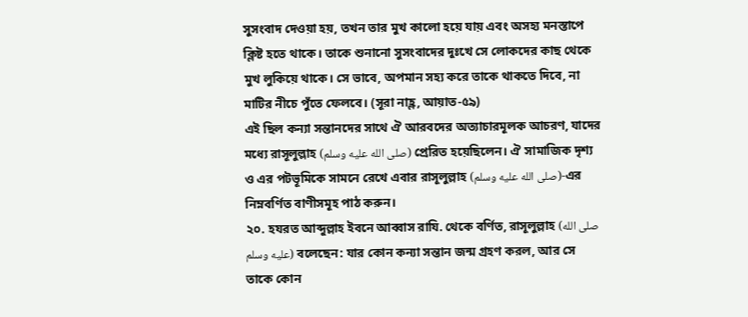সুসংবাদ দেওয়া হয়, তখন তার মুখ কালো হয়ে যায় এবং অসহ্য মনস্তাপে ক্লিষ্ট হতে থাকে। তাকে শুনানো সুসংবাদের দুঃখে সে লোকদের কাছ থেকে মুখ লুকিয়ে থাকে। সে ভাবে, অপমান সহ্য করে তাকে থাকতে দিবে, না মাটির নীচে পুঁতে ফেলবে। (সূরা নাহ্ল, আয়াত-৫৯)
এই ছিল কন্যা সন্তানদের সাথে ঐ আরবদের অত্যাচারমূলক আচরণ, যাদের মধ্যে রাসূলুল্লাহ (صلى الله عليه وسلم) প্রেরিত হয়েছিলেন। ঐ সামাজিক দৃশ্য ও এর পটভূমিকে সামনে রেখে এবার রাসূলুল্লাহ (صلى الله عليه وسلم)-এর নিম্নবর্ণিত বাণীসমূহ পাঠ করুন।
২০. হযরত আব্দুল্লাহ ইবনে আব্বাস রাযি. থেকে বর্ণিত, রাসূলুল্লাহ (صلى الله عليه وسلم) বলেছেন: যার কোন কন্যা সন্তান জন্ম গ্রহণ করল, আর সে তাকে কোন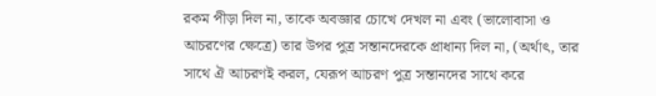রকম পীড়া দিল না, তাকে অবজ্ঞার চোখে দেখল না এবং (ভালোবাসা ও আচরণের ক্ষেত্রে) তার উপর পুত্র সন্তানদেরকে প্রাধান্য দিল না, (অর্থাৎ, তার সাথে ঐ আচরণই করল, যেরূপ আচরণ পুত্র সন্তানদের সাথে করে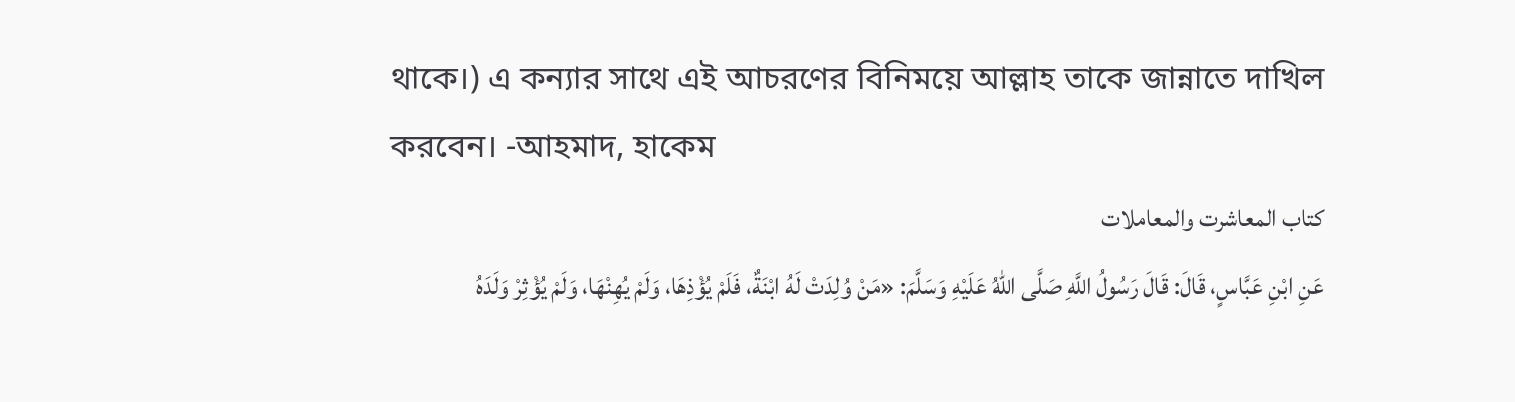থাকে।) এ কন্যার সাথে এই আচরণের বিনিময়ে আল্লাহ তাকে জান্নাতে দাখিল করবেন। -আহমাদ, হাকেম
کتاب المعاشرت والمعاملات
عَنِ ابْنِ عَبَّاسٍ، قَالَ: قَالَ رَسُولُ اللَّهِ صَلَّى اللهُ عَلَيْهِ وَسَلَّمَ: «مَنْ وُلِدَتْ لَهُ ابْنَةٌ، فَلَمْ يُؤْذِهَا، وَلَمْ يُهِنْهَا، وَلَمْ يُؤْثِرْ وَلَدَهُ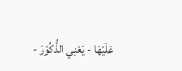عَلَيْهَا - يَعْنِي الذُّكُوْرَ -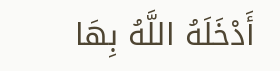أَدْخَلَهُ اللَّهُ بِهَا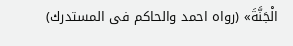الْجَنَّةَ» (رواه احمد والحاكم فى المستدرك)